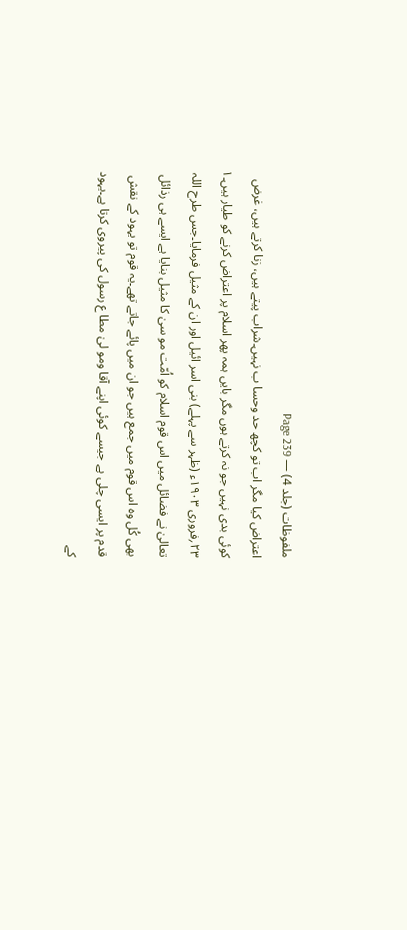ملفوظات (جلد 4) — Page 239
اعتراض کیا مگر اب تو کچھ حد وحسا ب نہیں۔شراب پیتے ہیں، زنا کرتے ہیں، غرض کوئی بدی نہیں جو نہ کرتے ہوں مگر بایں ہمہ پھر اسلام پر اعتراض کرنے کو طیار ہیں۔۱ ۲۳؍فروری ۱۹۰۳ء (ظہر سے پہلے) بنی اسر ائیل اور ان کے مثیل فرمایا۔جس طرح اللہ تعالیٰ نے فضائل میں اس قوم اسلام کو اُمّت مو سیٰ کا مثیل بنایا ہے ایسے ہی رذائل بھی کُل وہ اس قوم میں جمع ہیں جو ان میں پائے جاتے تھے۔یہ قوم تو یہود کے نقش قدم پر ایسی چلی ہے جیسے کوئی اپنے آقا ومو لیٰ مطا ع رسول کی پیروی کرتا ہے۔یہود کے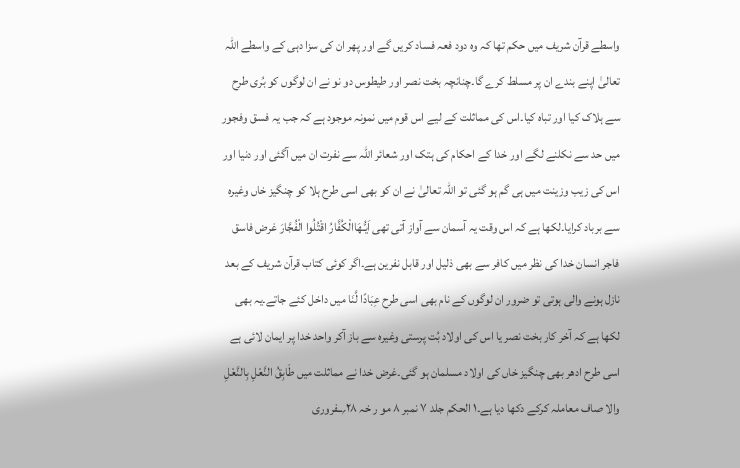واسطے قرآن شریف میں حکم تھا کہ وہ دود فعہ فساد کریں گے اور پھر ان کی سزا دہی کے واسطے اللہ تعالیٰ اپنے بندے ان پر مسلط کرے گا۔چنانچہ بخت نصر اور طیطوس دو نو نے ان لوگوں کو بُری طرح سے ہلاک کیا اور تباہ کیا۔اس کی مماثلت کے لیے اس قوم میں نمونہ موجود ہے کہ جب یہ فسق وفجور میں حد سے نکلنے لگے اور خدا کے احکام کی ہتک اور شعائر اللہ سے نفرت ان میں آگئی اور دنیا اور اس کی زیب وزینت میں ہی گم ہو گئی تو اللہ تعالیٰ نے ان کو بھی اسی طرح ہلا کو چنگیز خاں وغیرہ سے برباد کرایا۔لکھا ہے کہ اس وقت یہ آسمان سے آواز آتی تھی اَیُّـھَاالْکُفَّارُ اقْتُلُوا الْفُجَّارَ غرض فاسق فاجر انسان خدا کی نظر میں کافر سے بھی ذلیل اور قابل نفرین ہے۔اگر کوئی کتاب قرآن شریف کے بعد نازل ہونے والی ہوتی تو ضرور ان لوگوں کے نام بھی اسی طرح عِبَادًا لَّنَا میں داخل کئے جاتے۔یہ بھی لکھا ہے کہ آخر کار بخت نصر یا اس کی اولاد بُت پرستی وغیرہ سے باز آکر واحد خدا پر ایمان لائی ہے اسی طرح ادھر بھی چنگیز خاں کی اولاد مسلمان ہو گئی۔غرض خدا نے مماثلت میں طَابِقُ النَّعْلِ بِالنَّعْلِ والا صاف معاملہ کرکے دکھا دیا ہے۔۱ الحکم جلد ۷ نمبر ۸ مو ر خہ ۲۸؍ــفروری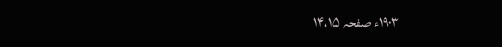۱۹۰۳ء صفحہ ۱۴،۱۵